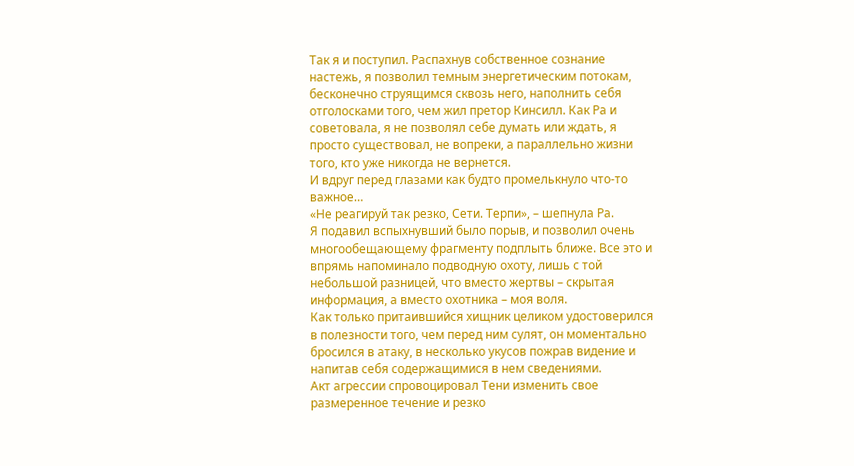Так я и поступил. Распахнув собственное сознание настежь, я позволил темным энергетическим потокам, бесконечно струящимся сквозь него, наполнить себя отголосками того, чем жил претор Кинсилл. Как Ра и советовала, я не позволял себе думать или ждать, я просто существовал, не вопреки, а параллельно жизни того, кто уже никогда не вернется.
И вдруг перед глазами как будто промелькнуло что-то важное…
«Не реагируй так резко, Сети. Терпи», – шепнула Ра.
Я подавил вспыхнувший было порыв, и позволил очень многообещающему фрагменту подплыть ближе. Все это и впрямь напоминало подводную охоту, лишь с той небольшой разницей, что вместо жертвы – скрытая информация, а вместо охотника – моя воля.
Как только притаившийся хищник целиком удостоверился в полезности того, чем перед ним сулят, он моментально бросился в атаку, в несколько укусов пожрав видение и напитав себя содержащимися в нем сведениями.
Акт агрессии спровоцировал Тени изменить свое размеренное течение и резко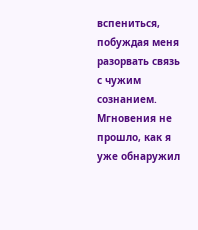вспениться, побуждая меня разорвать связь с чужим сознанием.
Мгновения не прошло, как я уже обнаружил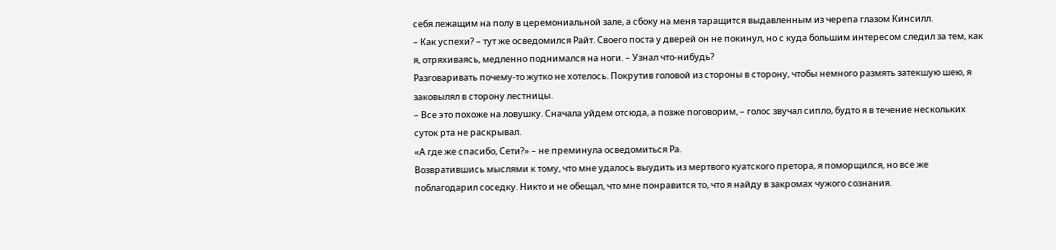себя лежащим на полу в церемониальной зале, а сбоку на меня таращится выдавленным из черепа глазом Кинсилл.
– Как успехи? – тут же осведомился Райт. Своего поста у дверей он не покинул, но с куда большим интересом следил за тем, как я, отряхиваясь, медленно поднимался на ноги. – Узнал что-нибудь?
Разговаривать почему-то жутко не хотелось. Покрутив головой из стороны в сторону, чтобы немного размять затекшую шею, я заковылял в сторону лестницы.
– Все это похоже на ловушку. Сначала уйдем отсюда, а позже поговорим, – голос звучал сипло, будто я в течение нескольких суток рта не раскрывал.
«А где же спасибо, Сети?» – не преминула осведомиться Ра.
Возвратившись мыслями к тому, что мне удалось выудить из мертвого куатского претора, я поморщился, но все же поблагодарил соседку. Никто и не обещал, что мне понравится то, что я найду в закромах чужого сознания.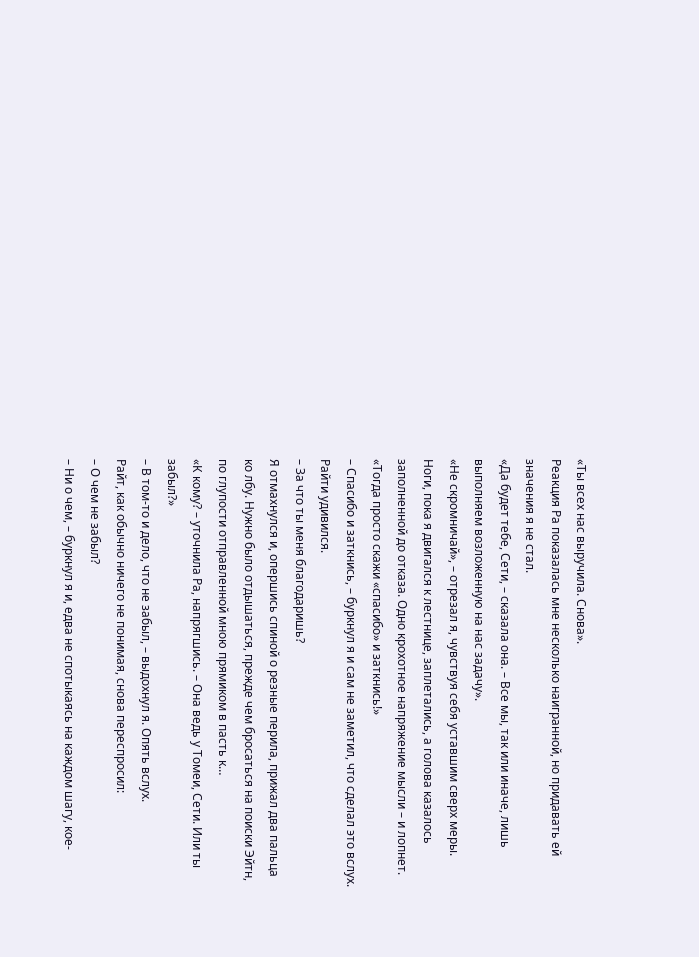«Ты всех нас выручила. Снова».
Реакция Ра показалась мне несколько наигранной, но придавать ей значения я не стал.
«Да будет тебе, Сети, – сказала она. – Все мы, так или иначе, лишь выполняем возложенную на нас задачу».
«Не скромничай», – отрезал я, чувствуя себя уставшим сверх меры. Ноги, пока я двигался к лестнице, заплетались, а голова казалось заполненной до отказа. Одно крохотное напряжение мысли – и лопнет.
«Тогда просто скажи «спасибо» и заткнись!»
– Спасибо и заткнись, – буркнул я и сам не заметил, что сделал это вслух.
Райти удивился.
– За что ты меня благодаришь?
Я отмахнулся и, опершись спиной о резные перила, прижал два пальца ко лбу. Нужно было отдышаться, прежде чем бросаться на поиски Эйтн, по глупости отправленной мною прямиком в пасть к…
«К кому? – уточнила Ра, напрягшись. – Она ведь у Томеи, Сети. Или ты забыл?»
– В том-то и дело, что не забыл, – выдохнул я. Опять вслух.
Райт, как обычно ничего не понимая, снова переспросил:
– О чем не забыл?
– Ни о чем, – буркнул я и, едва не спотыкаясь на каждом шагу, кое-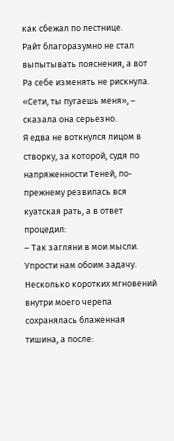как сбежал по лестнице.
Райт благоразумно не стал выпытывать пояснения, а вот Ра себе изменять не рискнула.
«Сети, ты пугаешь меня», – сказала она серьезно.
Я едва не воткнулся лицом в створку, за которой, судя по напряженности Теней, по-прежнему резвилась вся куатская рать, а в ответ процедил:
– Так загляни в мои мысли. Упрости нам обоим задачу.
Несколько коротких мгновений внутри моего черепа сохранялась блаженная тишина, а после: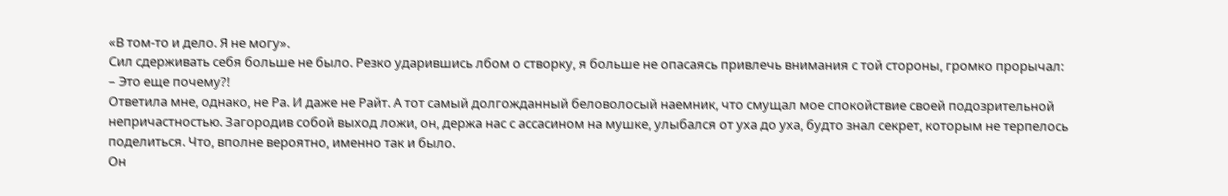«В том-то и дело. Я не могу».
Сил сдерживать себя больше не было. Резко ударившись лбом о створку, я больше не опасаясь привлечь внимания с той стороны, громко прорычал:
– Это еще почему?!
Ответила мне, однако, не Ра. И даже не Райт. А тот самый долгожданный беловолосый наемник, что смущал мое спокойствие своей подозрительной непричастностью. Загородив собой выход ложи, он, держа нас с ассасином на мушке, улыбался от уха до уха, будто знал секрет, которым не терпелось поделиться. Что, вполне вероятно, именно так и было.
Он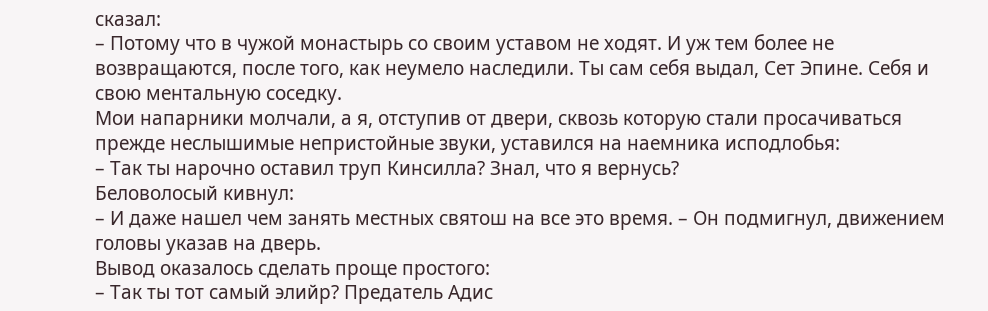сказал:
– Потому что в чужой монастырь со своим уставом не ходят. И уж тем более не возвращаются, после того, как неумело наследили. Ты сам себя выдал, Сет Эпине. Себя и свою ментальную соседку.
Мои напарники молчали, а я, отступив от двери, сквозь которую стали просачиваться прежде неслышимые непристойные звуки, уставился на наемника исподлобья:
– Так ты нарочно оставил труп Кинсилла? Знал, что я вернусь?
Беловолосый кивнул:
– И даже нашел чем занять местных святош на все это время. – Он подмигнул, движением головы указав на дверь.
Вывод оказалось сделать проще простого:
– Так ты тот самый элийр? Предатель Адис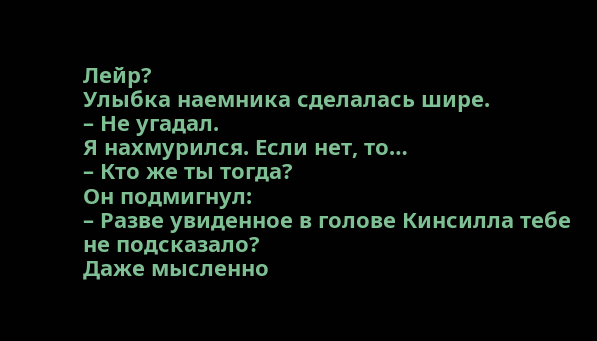Лейр?
Улыбка наемника сделалась шире.
– Не угадал.
Я нахмурился. Если нет, то…
– Кто же ты тогда?
Он подмигнул:
– Разве увиденное в голове Кинсилла тебе не подсказало?
Даже мысленно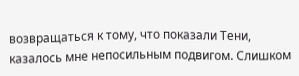возвращаться к тому, что показали Тени, казалось мне непосильным подвигом. Слишком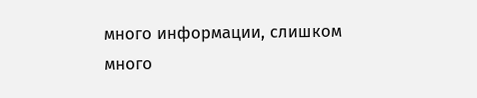много информации, слишком много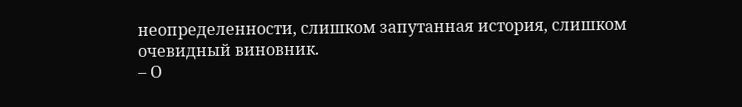неопределенности, слишком запутанная история, слишком очевидный виновник.
– О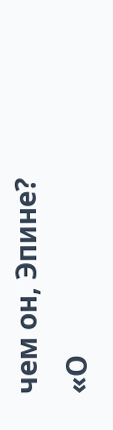чем он, Эпине?
«О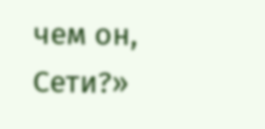чем он, Сети?»